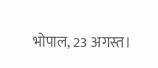भोपाल, 23 अगस्त।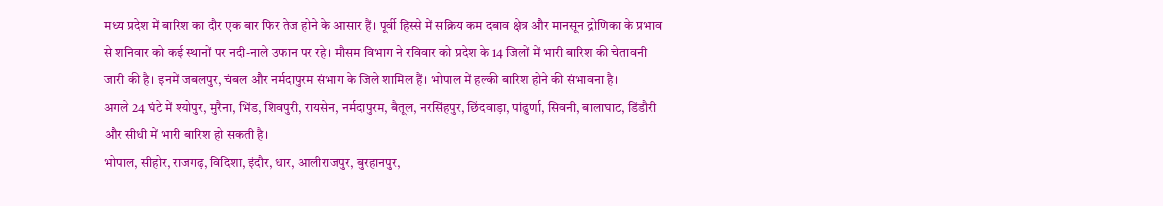मध्य प्रदेश में बारिश का दौर एक बार फिर तेज होने के आसार हैं। पूर्वी हिस्से में सक्रिय कम दबाव क्षेत्र और मानसून द्रोणिका के प्रभाव से शनिवार को कई स्थानों पर नदी-नाले उफान पर रहे। मौसम विभाग ने रविवार को प्रदेश के 14 जिलों में भारी बारिश की चेतावनी जारी की है। इनमें जबलपुर, चंबल और नर्मदापुरम संभाग के जिले शामिल हैं। भोपाल में हल्की बारिश होने की संभावना है।
अगले 24 घंटे में श्योपुर, मुरैना, भिंड, शिवपुरी, रायसेन, नर्मदापुरम, बैतूल, नरसिंहपुर, छिंदवाड़ा, पांढुर्णा, सिवनी, बालाघाट, डिंडौरी और सीधी में भारी बारिश हो सकती है।
भोपाल, सीहोर, राजगढ़, विदिशा, इंदौर, धार, आलीराजपुर, बुरहानपुर,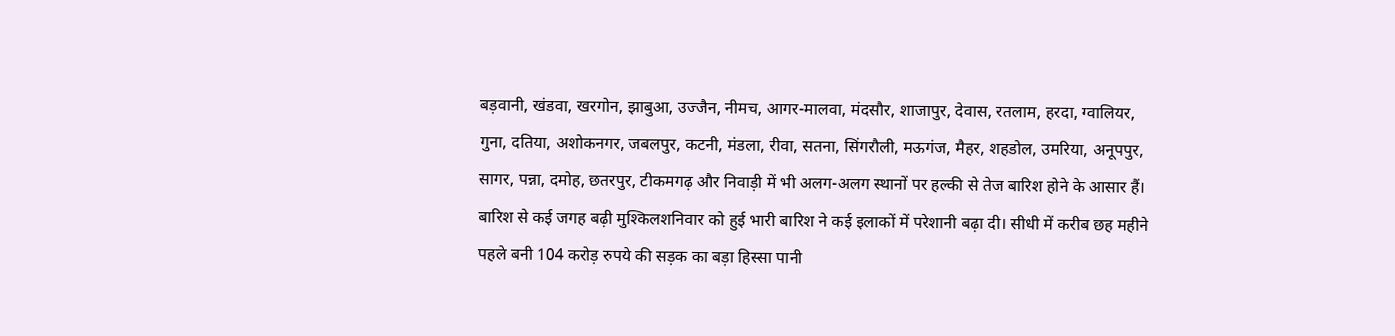बड़वानी, खंडवा, खरगोन, झाबुआ, उज्जैन, नीमच, आगर-मालवा, मंदसौर, शाजापुर, देवास, रतलाम, हरदा, ग्वालियर, गुना, दतिया, अशोकनगर, जबलपुर, कटनी, मंडला, रीवा, सतना, सिंगरौली, मऊगंज, मैहर, शहडोल, उमरिया, अनूपपुर, सागर, पन्ना, दमोह, छतरपुर, टीकमगढ़ और निवाड़ी में भी अलग-अलग स्थानों पर हल्की से तेज बारिश होने के आसार हैं।
बारिश से कई जगह बढ़ी मुश्किलशनिवार को हुई भारी बारिश ने कई इलाकों में परेशानी बढ़ा दी। सीधी में करीब छह महीने पहले बनी 104 करोड़ रुपये की सड़क का बड़ा हिस्सा पानी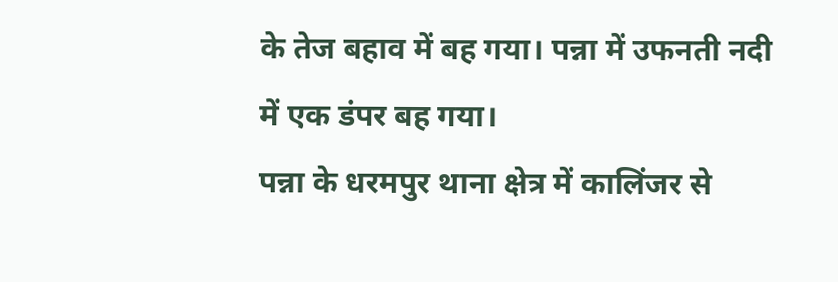के तेज बहाव में बह गया। पन्ना में उफनती नदी में एक डंपर बह गया।
पन्ना के धरमपुर थाना क्षेत्र में कालिंजर से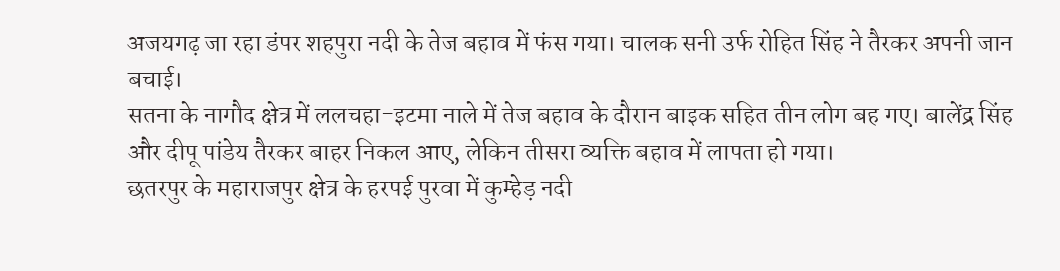अजयगढ़ जा रहा डंपर शहपुरा नदी के तेज बहाव में फंस गया। चालक सनी उर्फ रोहित सिंह ने तैरकर अपनी जान बचाई।
सतना के नागौद क्षेत्र में ललचहा-इटमा नाले में तेज बहाव के दौरान बाइक सहित तीन लोग बह गए। बालेंद्र सिंह और दीपू पांडेय तैरकर बाहर निकल आए, लेकिन तीसरा व्यक्ति बहाव में लापता हो गया।
छतरपुर के महाराजपुर क्षेत्र के हरपई पुरवा में कुम्हेड़ नदी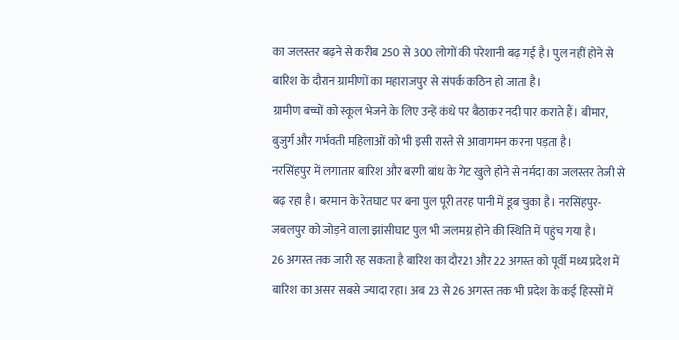का जलस्तर बढ़ने से करीब 250 से 300 लोगों की परेशानी बढ़ गई है। पुल नहीं होने से बारिश के दौरान ग्रामीणों का महाराजपुर से संपर्क कठिन हो जाता है।
ग्रामीण बच्चों को स्कूल भेजने के लिए उन्हें कंधे पर बैठाकर नदी पार कराते हैं। बीमार, बुजुर्ग और गर्भवती महिलाओं को भी इसी रास्ते से आवागमन करना पड़ता है।
नरसिंहपुर में लगातार बारिश और बरगी बांध के गेट खुले होने से नर्मदा का जलस्तर तेजी से बढ़ रहा है। बरमान के रेतघाट पर बना पुल पूरी तरह पानी में डूब चुका है। नरसिंहपुर-जबलपुर को जोड़ने वाला झांसीघाट पुल भी जलमग्न होने की स्थिति में पहुंच गया है।
26 अगस्त तक जारी रह सकता है बारिश का दौर21 और 22 अगस्त को पूर्वी मध्य प्रदेश में बारिश का असर सबसे ज्यादा रहा। अब 23 से 26 अगस्त तक भी प्रदेश के कई हिस्सों में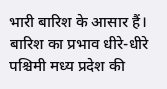भारी बारिश के आसार हैं। बारिश का प्रभाव धीरे-धीरे पश्चिमी मध्य प्रदेश की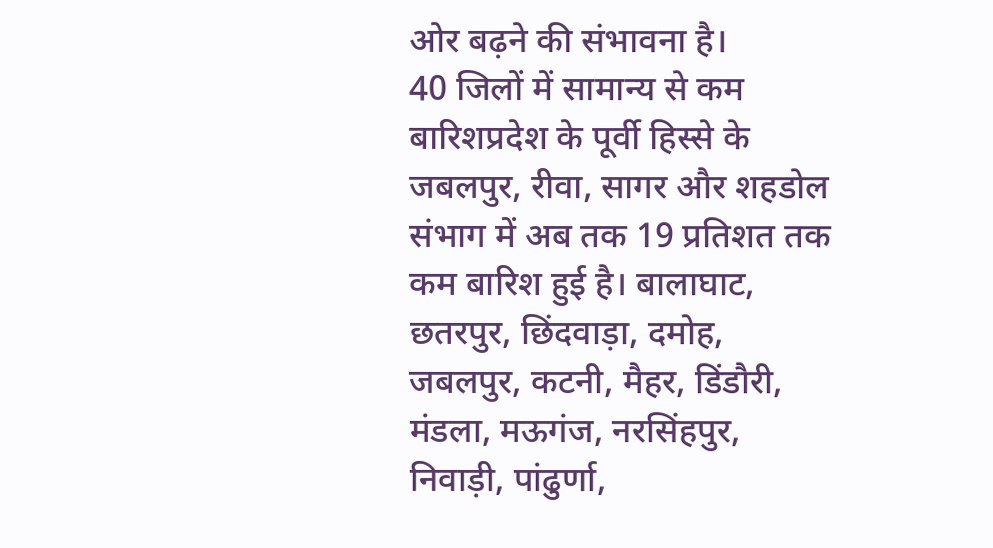ओर बढ़ने की संभावना है।
40 जिलों में सामान्य से कम बारिशप्रदेश के पूर्वी हिस्से के जबलपुर, रीवा, सागर और शहडोल संभाग में अब तक 19 प्रतिशत तक कम बारिश हुई है। बालाघाट, छतरपुर, छिंदवाड़ा, दमोह, जबलपुर, कटनी, मैहर, डिंडौरी, मंडला, मऊगंज, नरसिंहपुर, निवाड़ी, पांढुर्णा,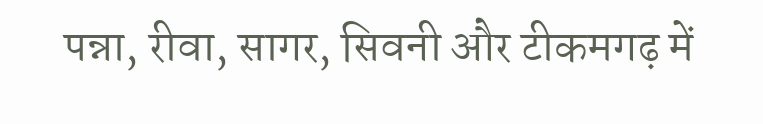पन्ना, रीवा, सागर, सिवनी और टीकमगढ़ में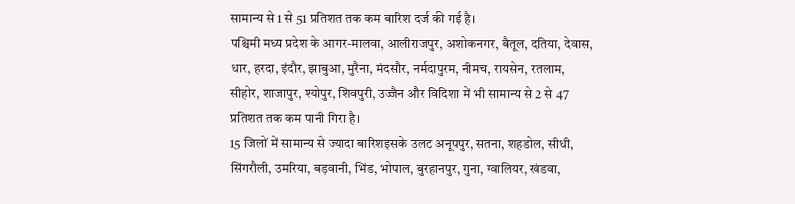सामान्य से 1 से 51 प्रतिशत तक कम बारिश दर्ज की गई है।
पश्चिमी मध्य प्रदेश के आगर-मालवा, आलीराजपुर, अशोकनगर, बैतूल, दतिया, देवास, धार, हरदा, इंदौर, झाबुआ, मुरैना, मंदसौर, नर्मदापुरम, नीमच, रायसेन, रतलाम, सीहोर, शाजापुर, श्योपुर, शिवपुरी, उज्जैन और विदिशा में भी सामान्य से 2 से 47 प्रतिशत तक कम पानी गिरा है।
15 जिलों में सामान्य से ज्यादा बारिशइसके उलट अनूपपुर, सतना, शहडोल, सीधी, सिंगरौली, उमरिया, बड़वानी, भिंड, भोपाल, बुरहानपुर, गुना, ग्वालियर, खंडवा,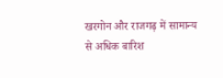खरगोन और राजगढ़ में सामान्य से अधिक बारिश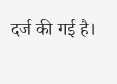दर्ज की गई है।